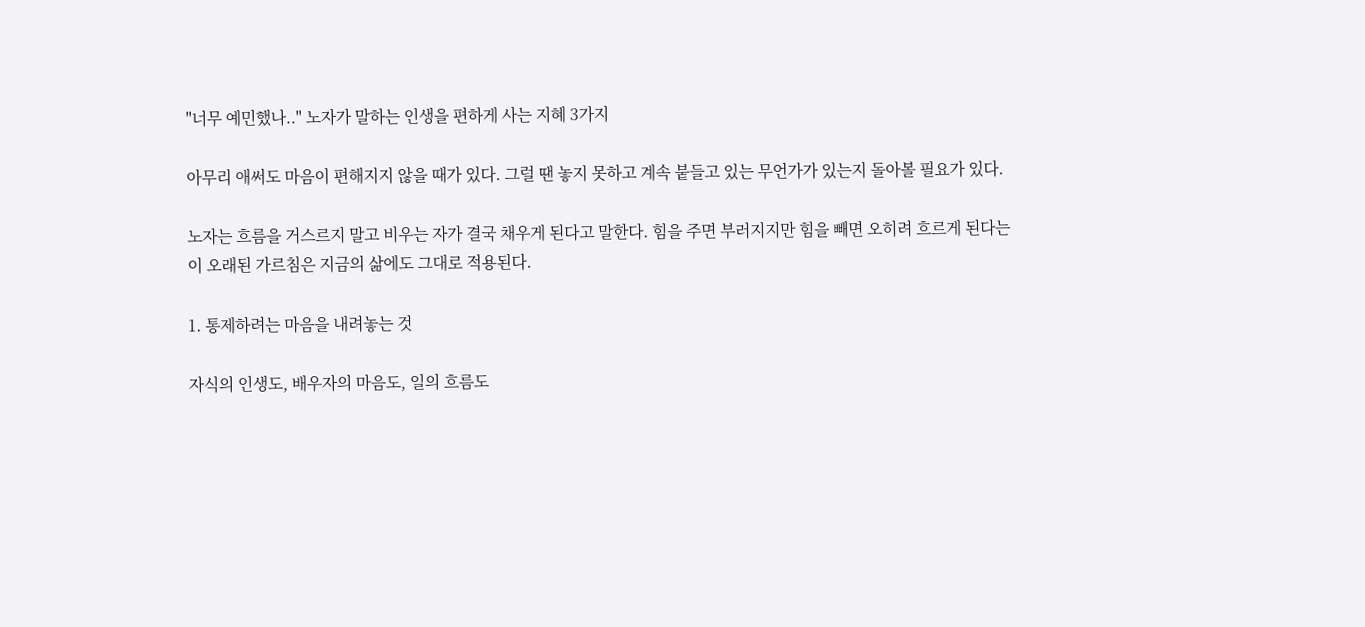"너무 예민했나.." 노자가 말하는 인생을 편하게 사는 지혜 3가지

아무리 애써도 마음이 편해지지 않을 때가 있다. 그럴 땐 놓지 못하고 계속 붙들고 있는 무언가가 있는지 돌아볼 필요가 있다.

노자는 흐름을 거스르지 말고 비우는 자가 결국 채우게 된다고 말한다. 힘을 주면 부러지지만 힘을 빼면 오히려 흐르게 된다는 이 오래된 가르침은 지금의 삶에도 그대로 적용된다.

1. 통제하려는 마음을 내려놓는 것

자식의 인생도, 배우자의 마음도, 일의 흐름도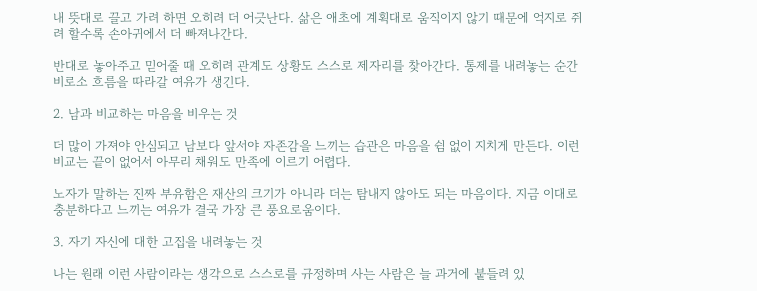내 뜻대로 끌고 가려 하면 오히려 더 어긋난다. 삶은 애초에 계획대로 움직이지 않기 때문에 억지로 쥐려 할수록 손아귀에서 더 빠져나간다.

반대로 놓아주고 믿어줄 때 오히려 관계도 상황도 스스로 제자리를 찾아간다. 통제를 내려놓는 순간 비로소 흐름을 따라갈 여유가 생긴다.

2. 남과 비교하는 마음을 비우는 것

더 많이 가져야 안심되고 남보다 앞서야 자존감을 느끼는 습관은 마음을 쉼 없이 지치게 만든다. 이런 비교는 끝이 없어서 아무리 채워도 만족에 이르기 어렵다.

노자가 말하는 진짜 부유함은 재산의 크기가 아니라 더는 탐내지 않아도 되는 마음이다. 지금 이대로 충분하다고 느끼는 여유가 결국 가장 큰 풍요로움이다.

3. 자기 자신에 대한 고집을 내려놓는 것

나는 원래 이런 사람이라는 생각으로 스스로를 규정하며 사는 사람은 늘 과거에 붙들려 있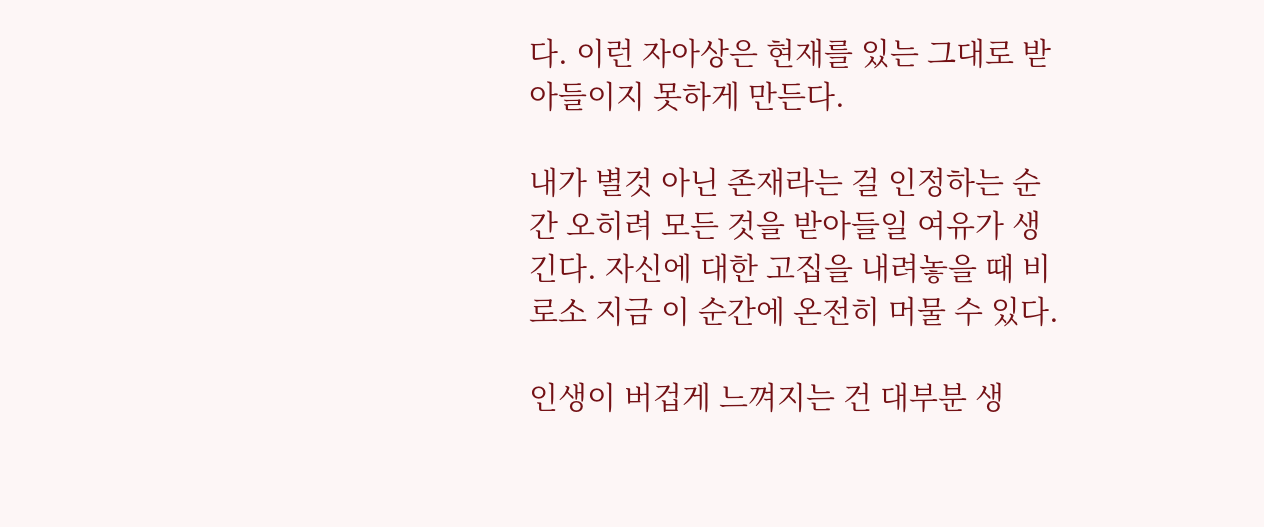다. 이런 자아상은 현재를 있는 그대로 받아들이지 못하게 만든다.

내가 별것 아닌 존재라는 걸 인정하는 순간 오히려 모든 것을 받아들일 여유가 생긴다. 자신에 대한 고집을 내려놓을 때 비로소 지금 이 순간에 온전히 머물 수 있다.

인생이 버겁게 느껴지는 건 대부분 생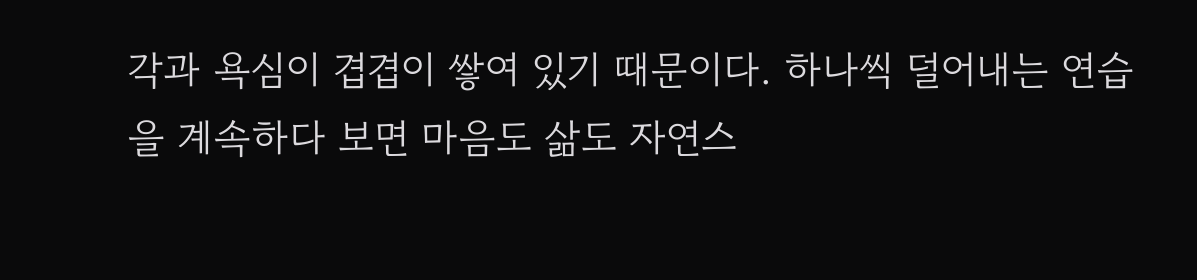각과 욕심이 겹겹이 쌓여 있기 때문이다. 하나씩 덜어내는 연습을 계속하다 보면 마음도 삶도 자연스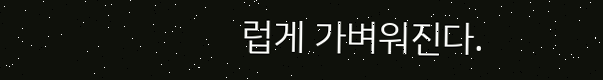럽게 가벼워진다.